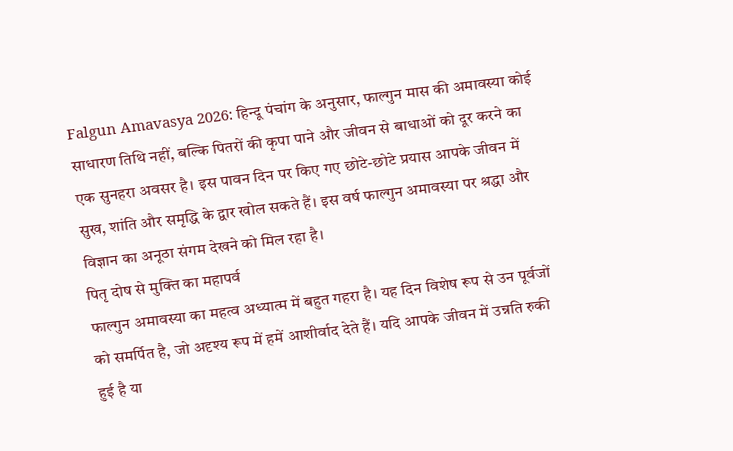Falgun Amavasya 2026: हिन्दू पंचांग के अनुसार, फाल्गुन मास की अमावस्या कोई साधारण तिथि नहीं, बल्कि पितरों की कृपा पाने और जीवन से बाधाओं को दूर करने का एक सुनहरा अवसर है। इस पावन दिन पर किए गए छोटे-छोटे प्रयास आपके जीवन में सुख, शांति और समृद्धि के द्वार खोल सकते हैं। इस वर्ष फाल्गुन अमावस्या पर श्रद्धा और विज्ञान का अनूठा संगम देखने को मिल रहा है।
पितृ दोष से मुक्ति का महापर्व
फाल्गुन अमावस्या का महत्व अध्यात्म में बहुत गहरा है। यह दिन विशेष रूप से उन पूर्वजों को समर्पित है, जो अदृश्य रूप में हमें आशीर्वाद देते हैं। यदि आपके जीवन में उन्नति रुकी हुई है या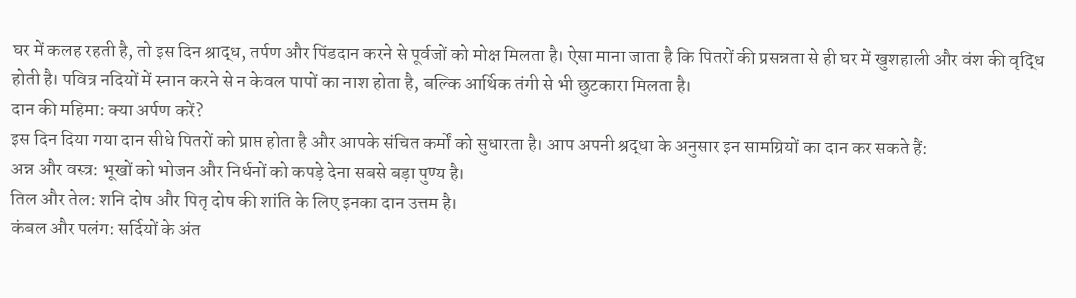घर में कलह रहती है, तो इस दिन श्राद्ध, तर्पण और पिंडदान करने से पूर्वजों को मोक्ष मिलता है। ऐसा माना जाता है कि पितरों की प्रसन्नता से ही घर में खुशहाली और वंश की वृद्धि होती है। पवित्र नदियों में स्नान करने से न केवल पापों का नाश होता है, बल्कि आर्थिक तंगी से भी छुटकारा मिलता है।
दान की महिमा: क्या अर्पण करें?
इस दिन दिया गया दान सीधे पितरों को प्राप्त होता है और आपके संचित कर्मों को सुधारता है। आप अपनी श्रद्धा के अनुसार इन सामग्रियों का दान कर सकते हैं:
अन्न और वस्त्र: भूखों को भोजन और निर्धनों को कपड़े देना सबसे बड़ा पुण्य है।
तिल और तेल: शनि दोष और पितृ दोष की शांति के लिए इनका दान उत्तम है।
कंबल और पलंग: सर्दियों के अंत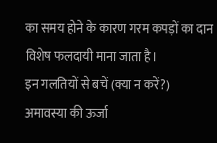का समय होने के कारण गरम कपड़ों का दान विशेष फलदायी माना जाता है।
इन गलतियों से बचें (क्या न करें?)
अमावस्या की ऊर्जा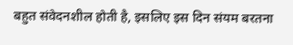बहुत संवेदनशील होती है, इसलिए इस दिन संयम बरतना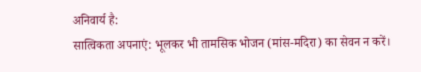अनिवार्य है:
सात्विकता अपनाएं: भूलकर भी तामसिक भोजन (मांस-मदिरा) का सेवन न करें।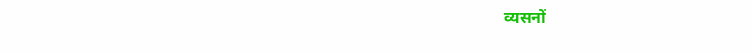व्यसनों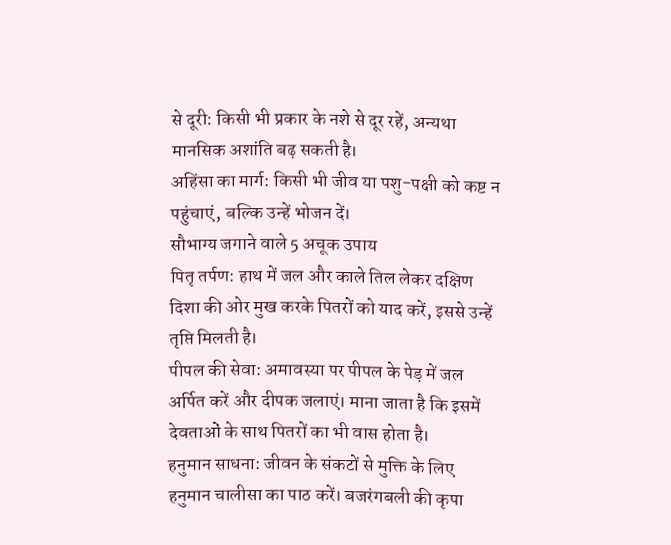से दूरी: किसी भी प्रकार के नशे से दूर रहें, अन्यथा मानसिक अशांति बढ़ सकती है।
अहिंसा का मार्ग: किसी भी जीव या पशु-पक्षी को कष्ट न पहुंचाएं, बल्कि उन्हें भोजन दें।
सौभाग्य जगाने वाले 5 अचूक उपाय
पितृ तर्पण: हाथ में जल और काले तिल लेकर दक्षिण दिशा की ओर मुख करके पितरों को याद करें, इससे उन्हें तृप्ति मिलती है।
पीपल की सेवा: अमावस्या पर पीपल के पेड़ में जल अर्पित करें और दीपक जलाएं। माना जाता है कि इसमें देवताओं के साथ पितरों का भी वास होता है।
हनुमान साधना: जीवन के संकटों से मुक्ति के लिए हनुमान चालीसा का पाठ करें। बजरंगबली की कृपा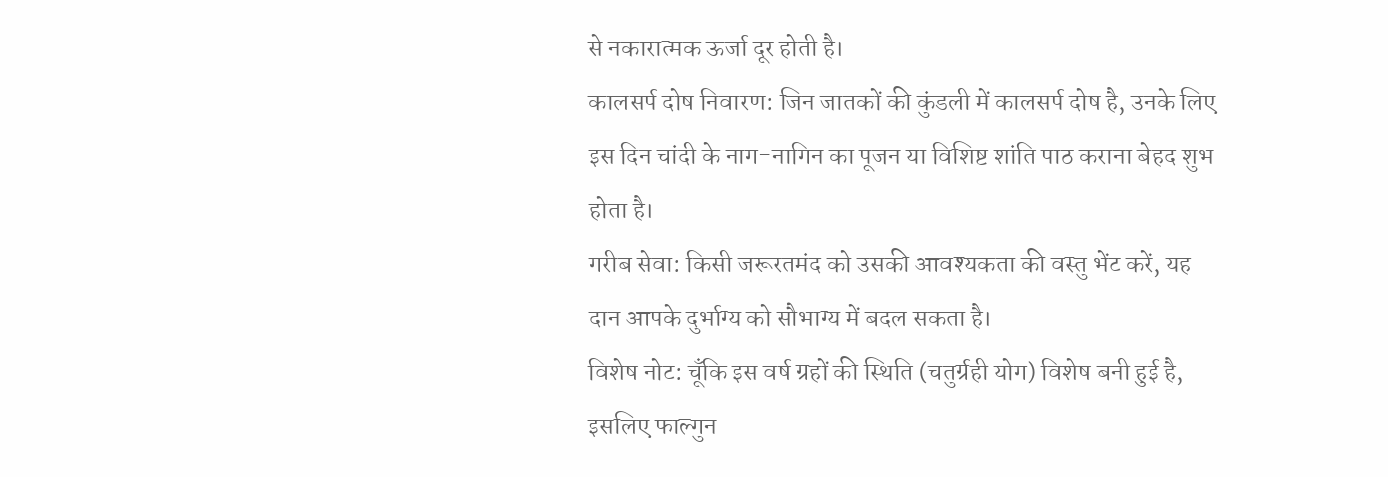से नकारात्मक ऊर्जा दूर होती है।
कालसर्प दोष निवारण: जिन जातकों की कुंडली में कालसर्प दोष है, उनके लिए इस दिन चांदी के नाग-नागिन का पूजन या विशिष्ट शांति पाठ कराना बेहद शुभ होता है।
गरीब सेवा: किसी जरूरतमंद को उसकी आवश्यकता की वस्तु भेंट करें, यह दान आपके दुर्भाग्य को सौभाग्य में बदल सकता है।
विशेष नोट: चूँकि इस वर्ष ग्रहों की स्थिति (चतुर्ग्रही योग) विशेष बनी हुई है, इसलिए फाल्गुन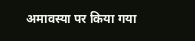अमावस्या पर किया गया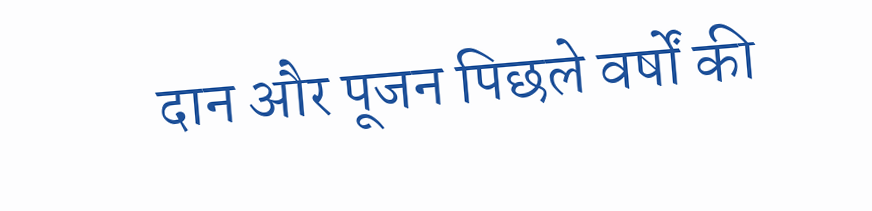दान और पूजन पिछले वर्षों की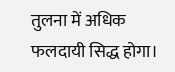तुलना में अधिक फलदायी सिद्ध होगा।